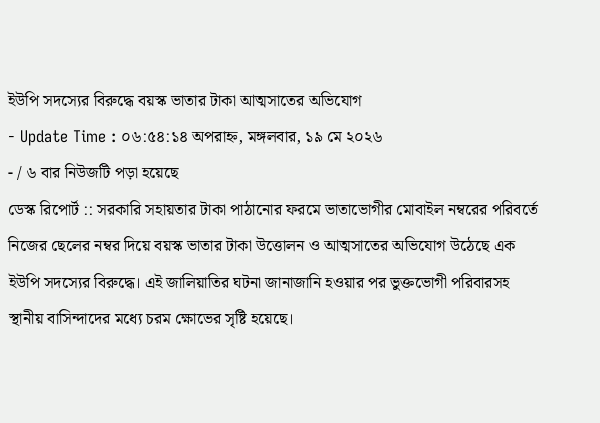ইউপি সদস্যের বিরুদ্ধে বয়স্ক ভাতার টাকা আত্মসাতের অভিযোগ
- Update Time : ০৬:৫৪:১৪ অপরাহ্ন, মঙ্গলবার, ১৯ মে ২০২৬
- / ৬ বার নিউজটি পড়া হয়েছে
ডেস্ক রিপোর্ট :: সরকারি সহায়তার টাকা পাঠানোর ফরমে ভাতাভোগীর মোবাইল নম্বরের পরিবর্তে নিজের ছেলের নম্বর দিয়ে বয়স্ক ভাতার টাকা উত্তোলন ও আত্মসাতের অভিযোগ উঠেছে এক ইউপি সদস্যের বিরুদ্ধে। এই জালিয়াতির ঘটনা জানাজানি হওয়ার পর ভুক্তভোগী পরিবারসহ স্থানীয় বাসিন্দাদের মধ্যে চরম ক্ষোভের সৃষ্টি হয়েছে।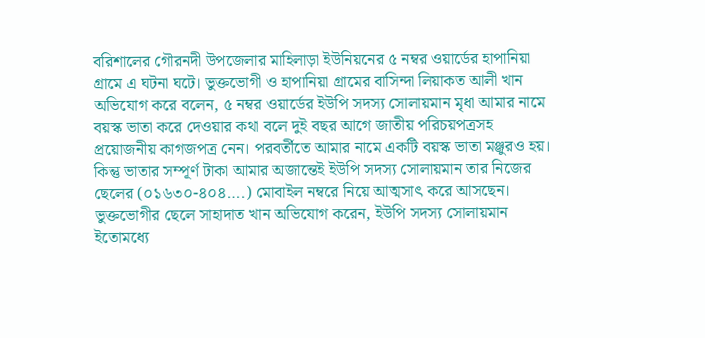বরিশালের গৌরনদী উপজেলার মাহিলাড়া ইউনিয়নের ৫ নম্বর ওয়ার্ডের হাপানিয়া গ্রামে এ ঘটনা ঘটে। ভুক্তভোগী ও হাপানিয়া গ্রামের বাসিন্দা লিয়াকত আলী খান অভিযোগ করে বলেন, ৫ নম্বর ওয়ার্ডের ইউপি সদস্য সোলায়মান মৃধা আমার নামে বয়স্ক ভাতা করে দেওয়ার কথা বলে দুই বছর আগে জাতীয় পরিচয়পত্রসহ প্রয়োজনীয় কাগজপত্র নেন। পরবর্তীতে আমার নামে একটি বয়স্ক ভাতা মঞ্জুরও হয়। কিন্তু ভাতার সম্পূর্ণ টাকা আমার অজান্তেই ইউপি সদস্য সোলায়মান তার নিজের ছেলের (০১৬৩০-৪০৪….) মোবাইল নম্বরে নিয়ে আত্মসাৎ করে আসছেন।
ভুক্তভোগীর ছেলে সাহাদাত খান অভিযোগ করেন, ইউপি সদস্য সোলায়মান ইতোমধ্যে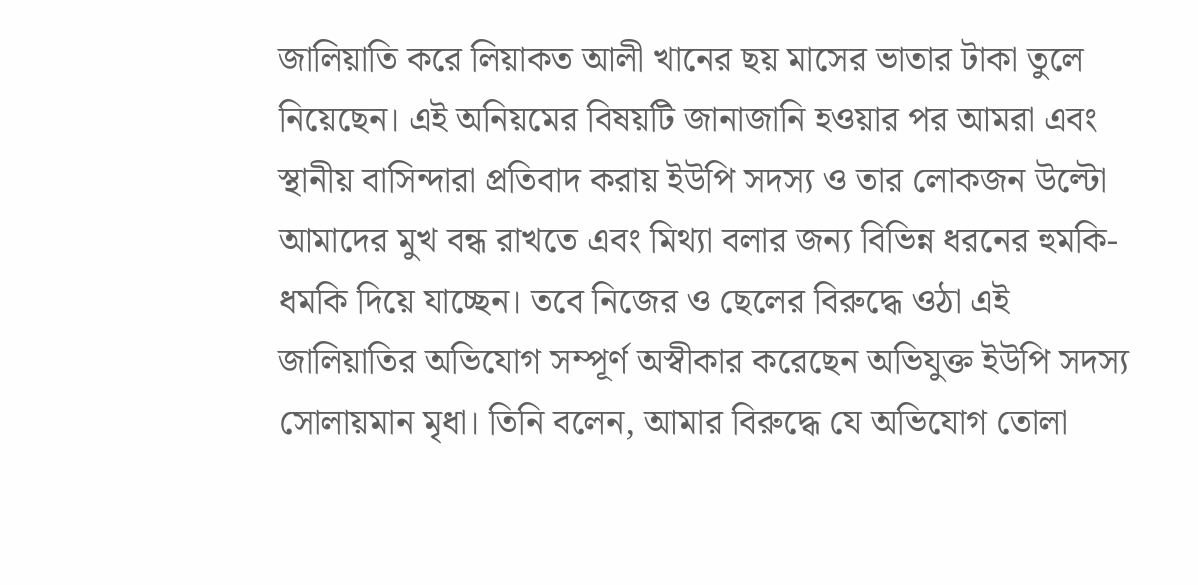জালিয়াতি করে লিয়াকত আলী খানের ছয় মাসের ভাতার টাকা তুলে নিয়েছেন। এই অনিয়মের বিষয়টি জানাজানি হওয়ার পর আমরা এবং স্থানীয় বাসিন্দারা প্রতিবাদ করায় ইউপি সদস্য ও তার লোকজন উল্টো আমাদের মুখ বন্ধ রাখতে এবং মিথ্যা বলার জন্য বিভিন্ন ধরনের হুমকি-ধমকি দিয়ে যাচ্ছেন। তবে নিজের ও ছেলের বিরুদ্ধে ওঠা এই জালিয়াতির অভিযোগ সম্পূর্ণ অস্বীকার করেছেন অভিযুক্ত ইউপি সদস্য সোলায়মান মৃধা। তিনি বলেন, আমার বিরুদ্ধে যে অভিযোগ তোলা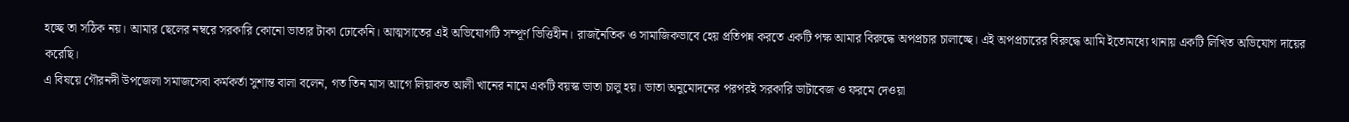হচ্ছে তা সঠিক নয়। আমার ছেলের নম্বরে সরকারি কোনো ভাতার টাকা ঢোকেনি। আত্মসাতের এই অভিযোগটি সম্পূর্ণ ভিত্তিহীন। রাজনৈতিক ও সামাজিকভাবে হেয় প্রতিপন্ন করতে একটি পক্ষ আমার বিরুদ্ধে অপপ্রচার চালাচ্ছে। এই অপপ্রচারের বিরুদ্ধে আমি ইতোমধ্যে থানায় একটি লিখিত অভিযোগ দায়ের করেছি।
এ বিষয়ে গৌরনদী উপজেলা সমাজসেবা কর্মকর্তা সুশান্ত বালা বলেন, গত তিন মাস আগে লিয়াকত আলী খানের নামে একটি বয়স্ক ভাতা চালু হয়। ভাতা অনুমোদনের পরপরই সরকারি ডাটাবেজ ও ফরমে দেওয়া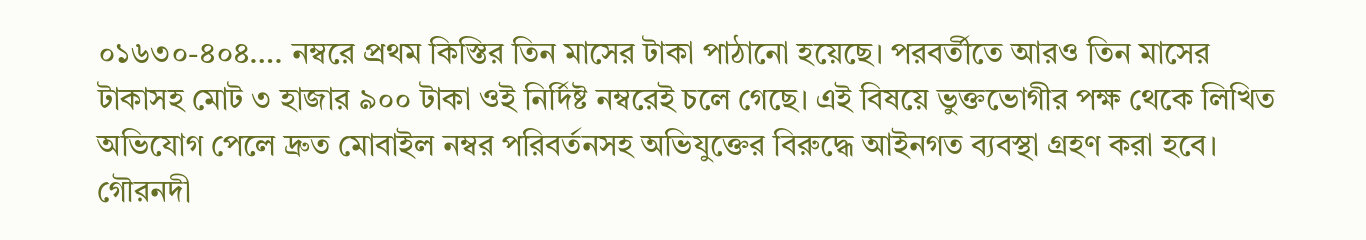০১৬৩০-৪০৪…. নম্বরে প্রথম কিস্তির তিন মাসের টাকা পাঠানো হয়েছে। পরবর্তীতে আরও তিন মাসের টাকাসহ মোট ৩ হাজার ৯০০ টাকা ওই নির্দিষ্ট নম্বরেই চলে গেছে। এই বিষয়ে ভুক্তভোগীর পক্ষ থেকে লিখিত অভিযোগ পেলে দ্রুত মোবাইল নম্বর পরিবর্তনসহ অভিযুক্তের বিরুদ্ধে আইনগত ব্যবস্থা গ্রহণ করা হবে।
গৌরনদী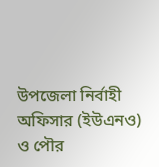উপজেলা নির্বাহী অফিসার (ইউএনও) ও পৌর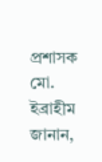প্রশাসক মো. ইব্রাহীম জানান,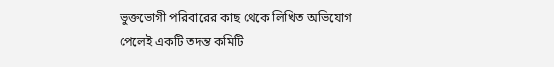ভুক্তভোগী পরিবারের কাছ থেকে লিখিত অভিযোগ পেলেই একটি তদন্ত কমিটি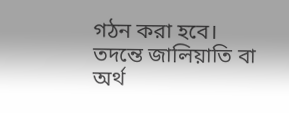গঠন করা হবে। তদন্তে জালিয়াতি বা অর্থ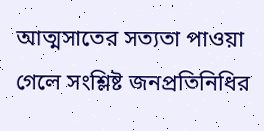আত্মসাতের সত্যতা পাওয়া গেলে সংশ্লিষ্ট জনপ্রতিনিধির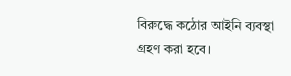বিরুদ্ধে কঠোর আইনি ব্যবস্থা গ্রহণ করা হবে।